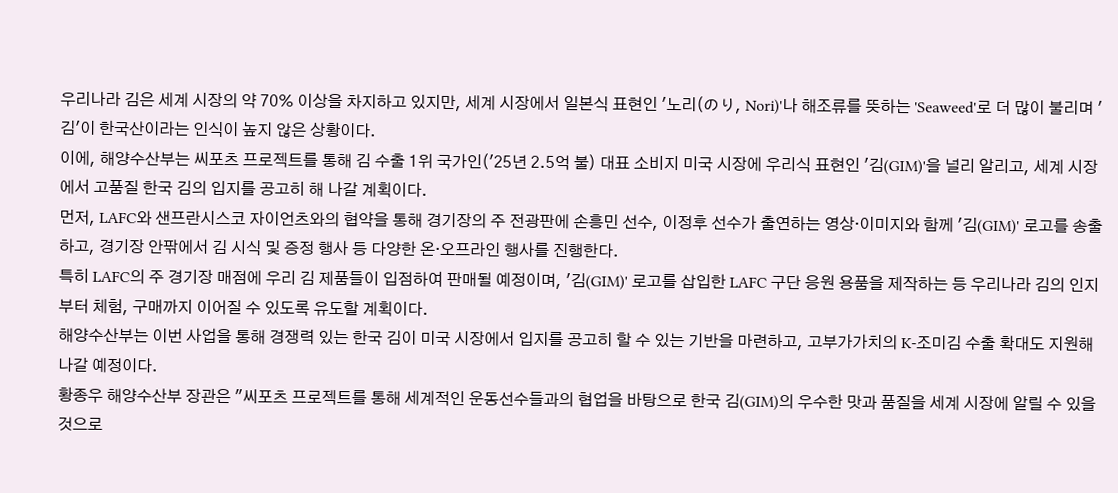우리나라 김은 세계 시장의 약 70% 이상을 차지하고 있지만, 세계 시장에서 일본식 표현인 '노리(のり, Nori)'나 해조류를 뜻하는 'Seaweed'로 더 많이 불리며 '김'이 한국산이라는 인식이 높지 않은 상황이다.
이에, 해양수산부는 씨포츠 프로젝트를 통해 김 수출 1위 국가인('25년 2.5억 불) 대표 소비지 미국 시장에 우리식 표현인 '김(GIM)'을 널리 알리고, 세계 시장에서 고품질 한국 김의 입지를 공고히 해 나갈 계획이다.
먼저, LAFC와 샌프란시스코 자이언츠와의 협약을 통해 경기장의 주 전광판에 손흥민 선수, 이정후 선수가 출연하는 영상·이미지와 함께 '김(GIM)' 로고를 송출하고, 경기장 안팎에서 김 시식 및 증정 행사 등 다양한 온·오프라인 행사를 진행한다.
특히 LAFC의 주 경기장 매점에 우리 김 제품들이 입점하여 판매될 예정이며, '김(GIM)' 로고를 삽입한 LAFC 구단 응원 용품을 제작하는 등 우리나라 김의 인지부터 체험, 구매까지 이어질 수 있도록 유도할 계획이다.
해양수산부는 이번 사업을 통해 경쟁력 있는 한국 김이 미국 시장에서 입지를 공고히 할 수 있는 기반을 마련하고, 고부가가치의 K-조미김 수출 확대도 지원해 나갈 예정이다.
황종우 해양수산부 장관은 "씨포츠 프로젝트를 통해 세계적인 운동선수들과의 협업을 바탕으로 한국 김(GIM)의 우수한 맛과 품질을 세계 시장에 알릴 수 있을 것으로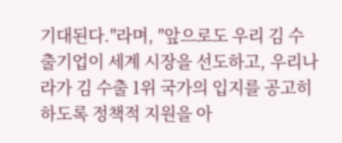기대된다."라며, "앞으로도 우리 김 수출기업이 세계 시장을 선도하고, 우리나라가 김 수출 1위 국가의 입지를 공고히 하도록 정책적 지원을 아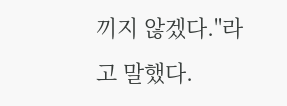끼지 않겠다."라고 말했다.